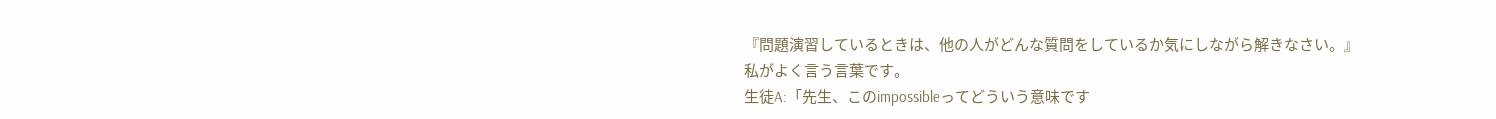『問題演習しているときは、他の人がどんな質問をしているか気にしながら解きなさい。』
私がよく言う言葉です。
生徒A:「先生、このimpossibleってどういう意味です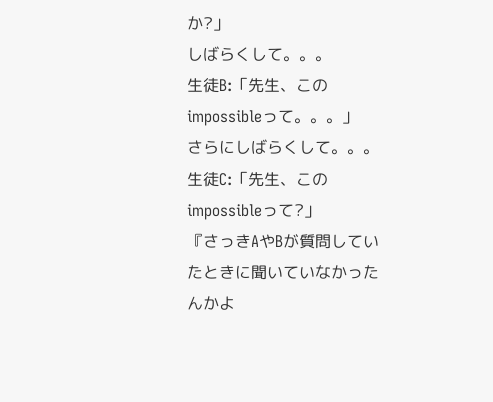か?」
しばらくして。。。
生徒B:「先生、このimpossibleって。。。」
さらにしばらくして。。。
生徒C:「先生、このimpossibleって?」
『さっきAやBが質問していたときに聞いていなかったんかよ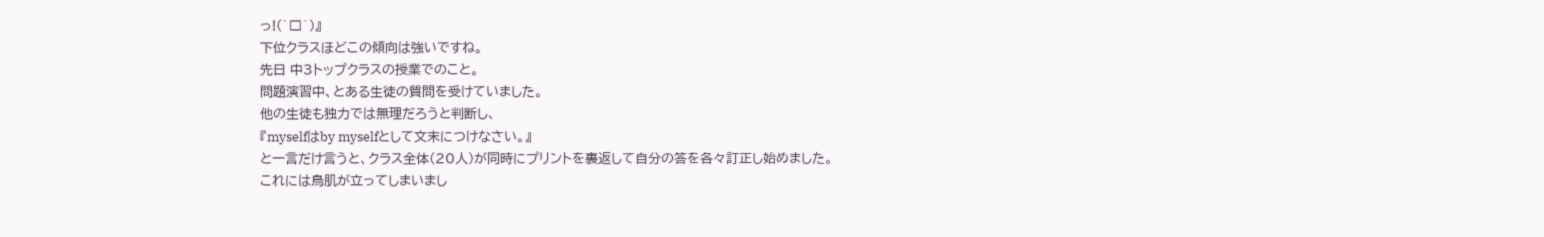っ!(`□´)』
下位クラスほどこの傾向は強いですね。
先日 中3トップクラスの授業でのこと。
問題演習中、とある生徒の質問を受けていました。
他の生徒も独力では無理だろうと判断し、
『myselfはby myselfとして文末につけなさい。』
と一言だけ言うと、クラス全体(20人)が同時にプリントを裏返して自分の答を各々訂正し始めました。
これには鳥肌が立ってしまいまし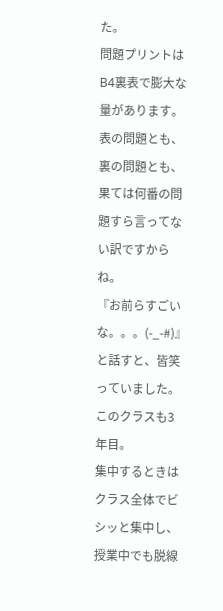た。
問題プリントはB4裏表で膨大な量があります。
表の問題とも、裏の問題とも、果ては何番の問題すら言ってない訳ですからね。
『お前らすごいな。。。(-_-#)』と話すと、皆笑っていました。
このクラスも3年目。
集中するときはクラス全体でビシッと集中し、授業中でも脱線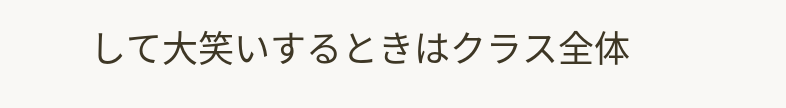して大笑いするときはクラス全体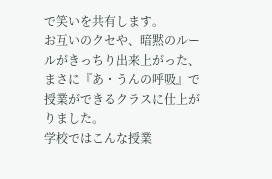で笑いを共有します。
お互いのクセや、暗黙のルールがきっちり出来上がった、まさに『あ・うんの呼吸』で授業ができるクラスに仕上がりました。
学校ではこんな授業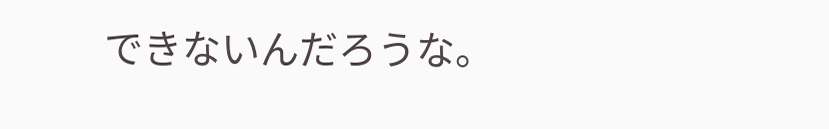できないんだろうな。